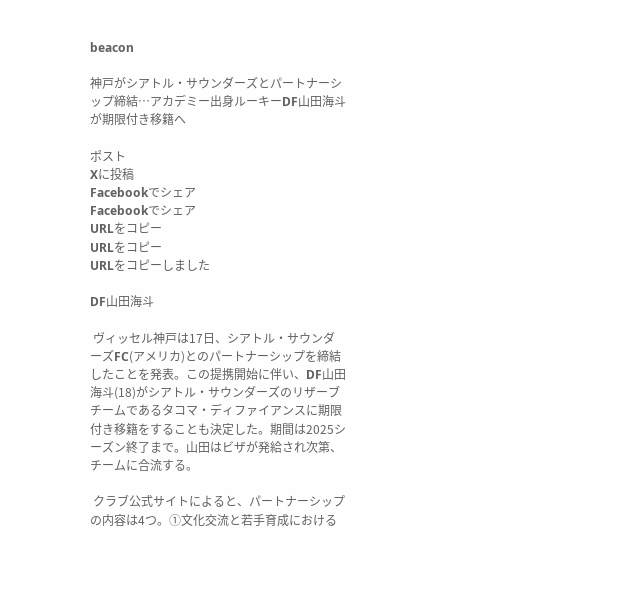beacon

神戸がシアトル・サウンダーズとパートナーシップ締結…アカデミー出身ルーキーDF山田海斗が期限付き移籍へ

ポスト
Xに投稿
Facebookでシェア
Facebookでシェア
URLをコピー
URLをコピー
URLをコピーしました

DF山田海斗

 ヴィッセル神戸は17日、シアトル・サウンダーズFC(アメリカ)とのパートナーシップを締結したことを発表。この提携開始に伴い、DF山田海斗(18)がシアトル・サウンダーズのリザーブチームであるタコマ・ディファイアンスに期限付き移籍をすることも決定した。期間は2025シーズン終了まで。山田はビザが発給され次第、チームに合流する。

 クラブ公式サイトによると、パートナーシップの内容は4つ。①文化交流と若手育成における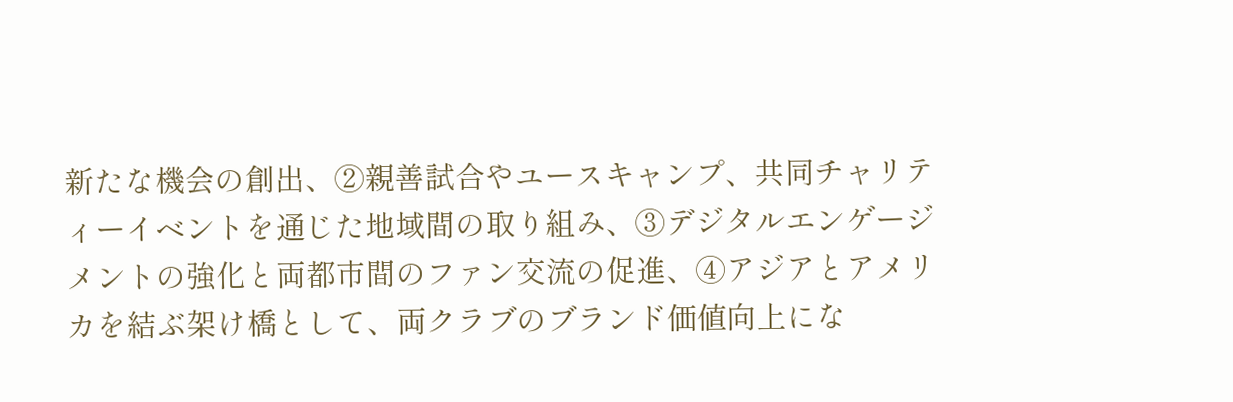新たな機会の創出、②親善試合やユースキャンプ、共同チャリティーイベントを通じた地域間の取り組み、③デジタルエンゲージメントの強化と両都市間のファン交流の促進、④アジアとアメリカを結ぶ架け橋として、両クラブのブランド価値向上にな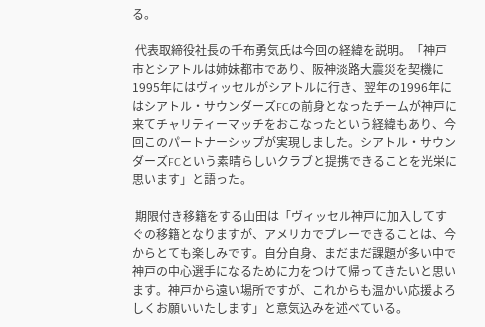る。

 代表取締役社長の千布勇気氏は今回の経緯を説明。「神戸市とシアトルは姉妹都市であり、阪神淡路大震災を契機に1995年にはヴィッセルがシアトルに行き、翌年の1996年にはシアトル・サウンダーズFCの前身となったチームが神戸に来てチャリティーマッチをおこなったという経緯もあり、今回このパートナーシップが実現しました。シアトル・サウンダーズFCという素晴らしいクラブと提携できることを光栄に思います」と語った。

 期限付き移籍をする山田は「ヴィッセル神戸に加入してすぐの移籍となりますが、アメリカでプレーできることは、今からとても楽しみです。自分自身、まだまだ課題が多い中で神戸の中心選手になるために力をつけて帰ってきたいと思います。神戸から遠い場所ですが、これからも温かい応援よろしくお願いいたします」と意気込みを述べている。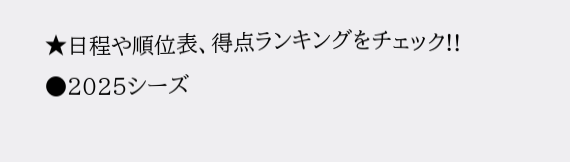★日程や順位表、得点ランキングをチェック!!
●2025シーズ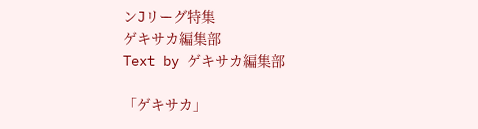ンJリーグ特集
ゲキサカ編集部
Text by ゲキサカ編集部

「ゲキサカ」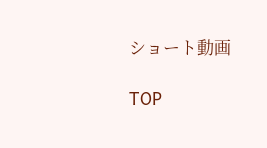ショート動画

TOP